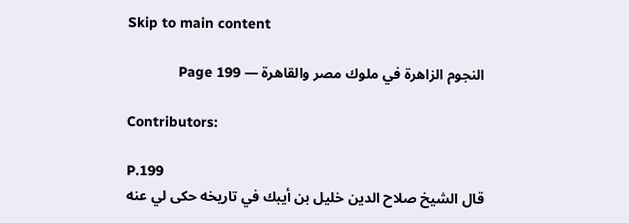Skip to main content

النجوم الزاهرة في ملوك مصر والقاهرة — Page 199

Contributors:

P.199
قال الشيخ صلاح الدين خليل بن أيبك في تاريخه حكى لي عنه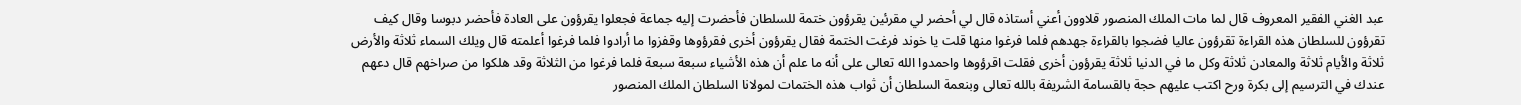عبد الغني الفقير المعروف قال لما مات الملك المنصور قلاوون أعني أستاذه قال لي أحضر لي مقرئين يقرؤون ختمة للسلطان فأحضرت إليه جماعة فجعلوا يقرؤون على العادة فأحضر دبوسا وقال كيف تقرؤون للسلطان هذه القراءة تقرؤون عاليا فضجوا بالقراءة جهدهم فلما فرغوا منها قلت يا خوند فرغت الختمة فقال يقرؤون أخرى فقرؤوها وقفزوا ما أرادوا فلما فرغوا أعلمته قال ويلك السماء ثلاثة والأرض ثلاثة والأيام ثلاثة والمعادن ثلاثة وكل ما في الدنيا ثلاثة يقرؤون أخرى فقلت اقرؤوها واحمدوا الله تعالى على أنه ما علم أن هذه الأشياء سبعة سبعة فلما فرغوا من الثلاثة وقد هلكوا من صراخهم قال دعهم عندك في الترسيم إلى بكرة ورح اكتب عليهم حجة بالقسامة الشريفة بالله تعالى وبنعمة السلطان أن ثواب هذه الختمات لمولانا السلطان الملك المنصور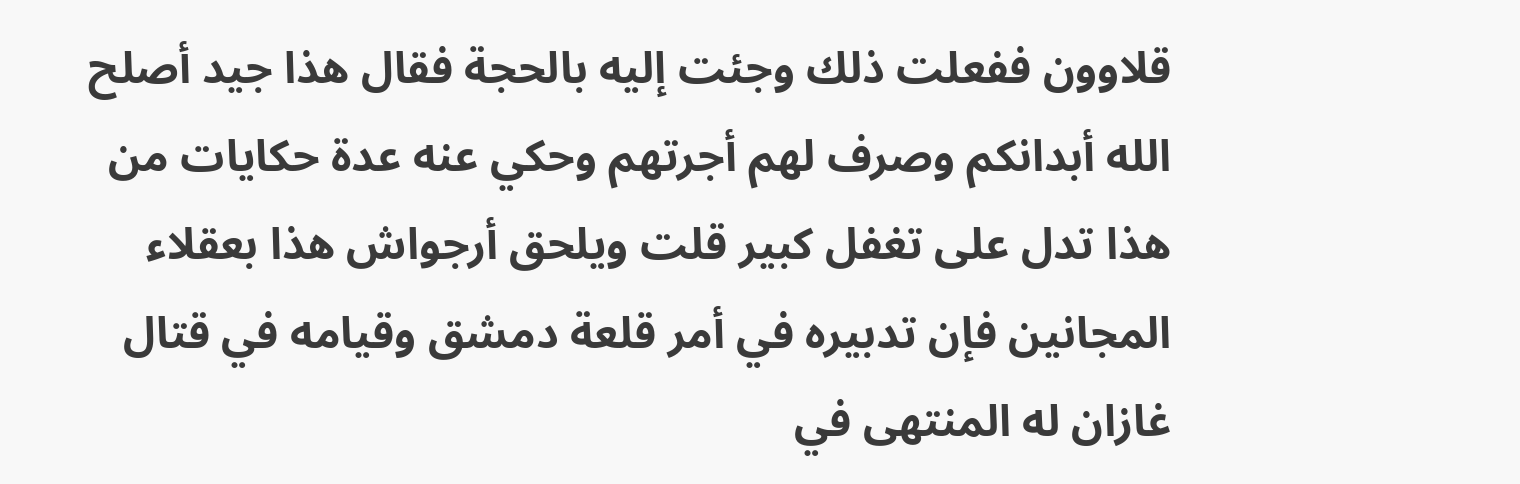قلاوون ففعلت ذلك وجئت إليه بالحجة فقال هذا جيد أصلح الله أبدانكم وصرف لهم أجرتهم وحكي عنه عدة حكايات من هذا تدل على تغفل كبير قلت ويلحق أرجواش هذا بعقلاء المجانين فإن تدبيره في أمر قلعة دمشق وقيامه في قتال غازان له المنتهى في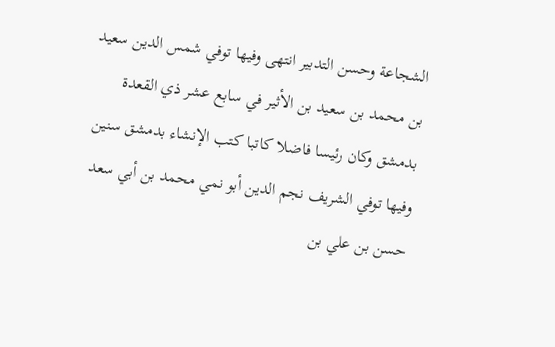الشجاعة وحسن التدبير انتهى وفيها توفي شمس الدين سعيد بن محمد بن سعيد بن الأثير في سابع عشر ذي القعدة بدمشق وكان رئيسا فاضلا كاتبا كتب الإنشاء بدمشق سنين وفيها توفي الشريف نجم الدين أبو نمي محمد بن أبي سعد حسن بن علي بن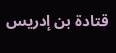قتادة بن إدريس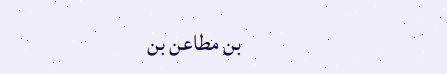بن مطاعن بن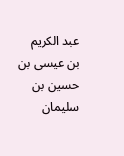عبد الكريم بن عيسى بن حسين بن سليمان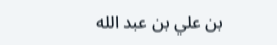بن علي بن عبد الله